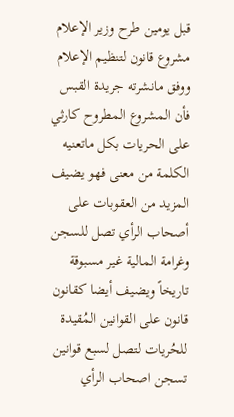قبل يومين طرح وزير الإعلام مشروع قانون لتنظيم الإعلام
ووفق مانشرته جريدة القبس فأن المشروع المطروح كارثي على الحريات بكل ماتعنيه الكلمة من معنى فهو يضيف المزيد من العقوبات على أصحاب الرأي تصل للسجن وغرامة المالية غير مسبوقة تاريخاً ويضيف أيضا كقانون قانون على القوانين المُقيدة للحُريات لتصل لسبع قوانين تسجن اصحاب الرأي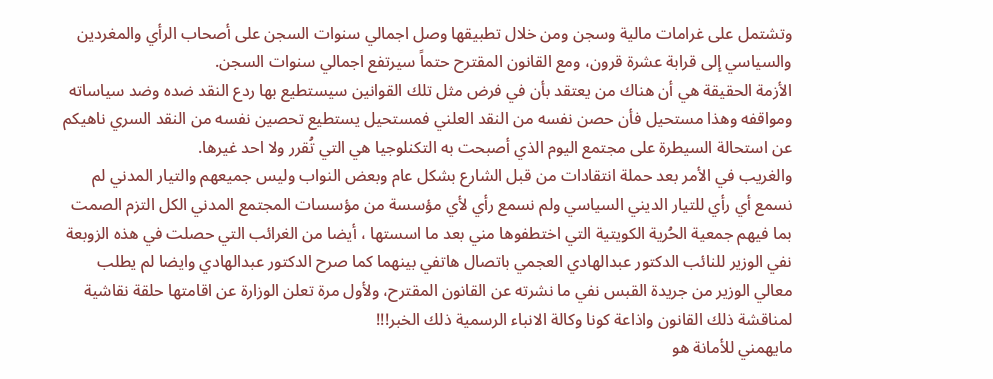وتشتمل على غرامات مالية وسجن ومن خلال تطبيقها وصل اجمالي سنوات السجن على أصحاب الرأي والمغردين والسياسي إلى قرابة عشرة قرون، ومع القانون المقترح حتماً سيرتفع اجمالي سنوات السجن.
الأزمة الحقيقة هي أن هناك من يعتقد بأن في فرض مثل تلك القوانين سيستطيع بها ردع النقد ضده وضد سياساته ومواقفه وهذا مستحيل فأن حصن نفسه من النقد العلني فمستحيل يستطيع تحصين نفسه من النقد السري ناهيكم عن استحالة السيطرة على مجتمع اليوم الذي أصبحت به التكنلوجيا هي التي تُقرر ولا احد غيرها.
والغريب في الأمر بعد حملة انتقادات من قبل الشارع بشكل عام وبعض النواب وليس جميعهم والتيار المدني لم نسمع أي رأي للتيار الديني السياسي ولم نسمع رأي لأي مؤسسة من مؤسسات المجتمع المدني الكل التزم الصمت بما فيهم جمعية الحُرية الكويتية التي اختطفوها مني بعد ما اسستها ، أيضا من الغرائب التي حصلت في هذه الزوبعة نفي الوزير للنائب الدكتور عبدالهادي العجمي باتصال هاتفي بينهما كما صرح الدكتور عبدالهادي وايضا لم يطلب معالي الوزير من جريدة القبس نفي ما نشرته عن القانون المقترح، ولأول مرة تعلن الوزارة عن اقامتها حلقة نقاشية لمناقشة ذلك القانون واذاعة كونا وكالة الانباء الرسمية ذلك الخبر!!!
مايهمني للأمانة هو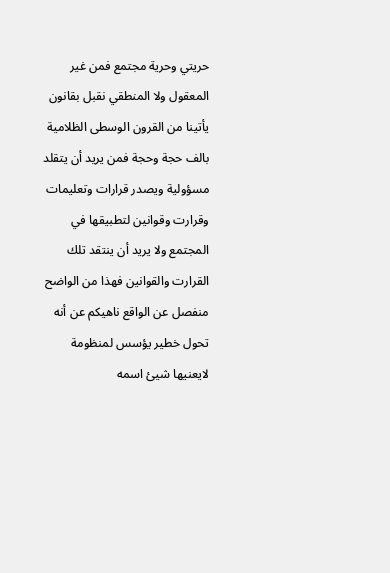حريتي وحرية مجتمع فمن غير المعقول ولا المنطقي نقبل بقانون يأتينا من القرون الوسطى الظلامية بالف حجة وحجة فمن يريد أن يتقلد مسؤولية ويصدر قرارات وتعليمات وقرارت وقوانين لتطبيقها في المجتمع ولا يريد أن ينتقد تلك القرارت والقوانين فهذا من الواضح منفصل عن الواقع ناهيكم عن أنه تحول خطير يؤسس لمنظومة لايعنيها شيئ اسمه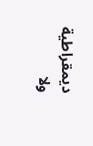ديمقراطية ولا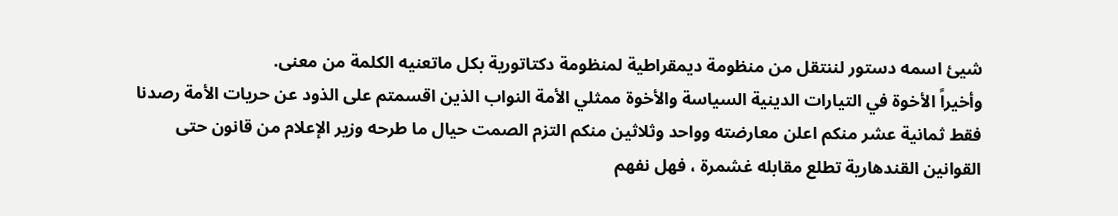شيئ اسمه دستور لننتقل من منظومة ديمقراطية لمنظومة دكتاتورية بكل ماتعنيه الكلمة من معنى.
وأخيراً الأخوة في التيارات الدينية السياسة والأخوة ممثلي الأمة النواب الذين اقسمتم على الذود عن حريات الأمة رصدنا فقط ثمانية عشر منكم اعلن معارضته وواحد وثلاثين منكم التزم الصمت حيال ما طرحه وزير الإعلام من قانون حتى القوانين القندهارية تطلع مقابله غشمرة ، فهل نفهم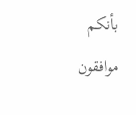بأنكم موافقون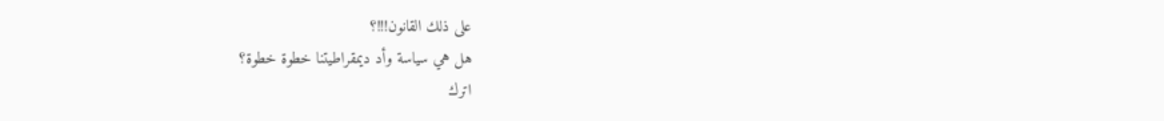على ذلك القانون!!!؟
هل هي سياسة وأد ديمقراطيتنا خطوة خطوة؟
اترك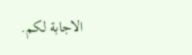الاجابة لكم.